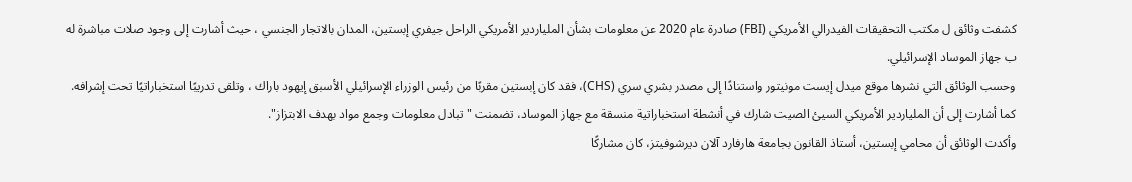كشفت وثائق ل مكتب التحقيقات الفيدرالي الأمريكي (FBI) صادرة عام 2020 عن معلومات بشأن الملياردير الأمريكي الراحل جيفري إبستين، المدان بالاتجار الجنسي ، حيث أشارت إلى وجود صلات مباشرة له ب جهاز الموساد الإسرائيلي.
وحسب الوثائق التي نشرها موقع ميدل إيست مونيتور واستنادًا إلى مصدر بشري سري (CHS)، فقد كان إبستين مقربًا من رئيس الوزراء الإسرائيلي الأسبق إيهود باراك ، وتلقى تدريبًا استخباراتيًا تحت إشرافه.
كما أشارت إلى أن الملياردير الأمريكي السيئ الصيت شارك في أنشطة استخباراتية منسقة مع جهاز الموساد، تضمنت "تبادل معلومات وجمع مواد بهدف الابتزاز".
وأكدت الوثائق أن محامي إبستين، أستاذ القانون بجامعة هارفارد آلان ديرشوفيتز، كان مشاركًا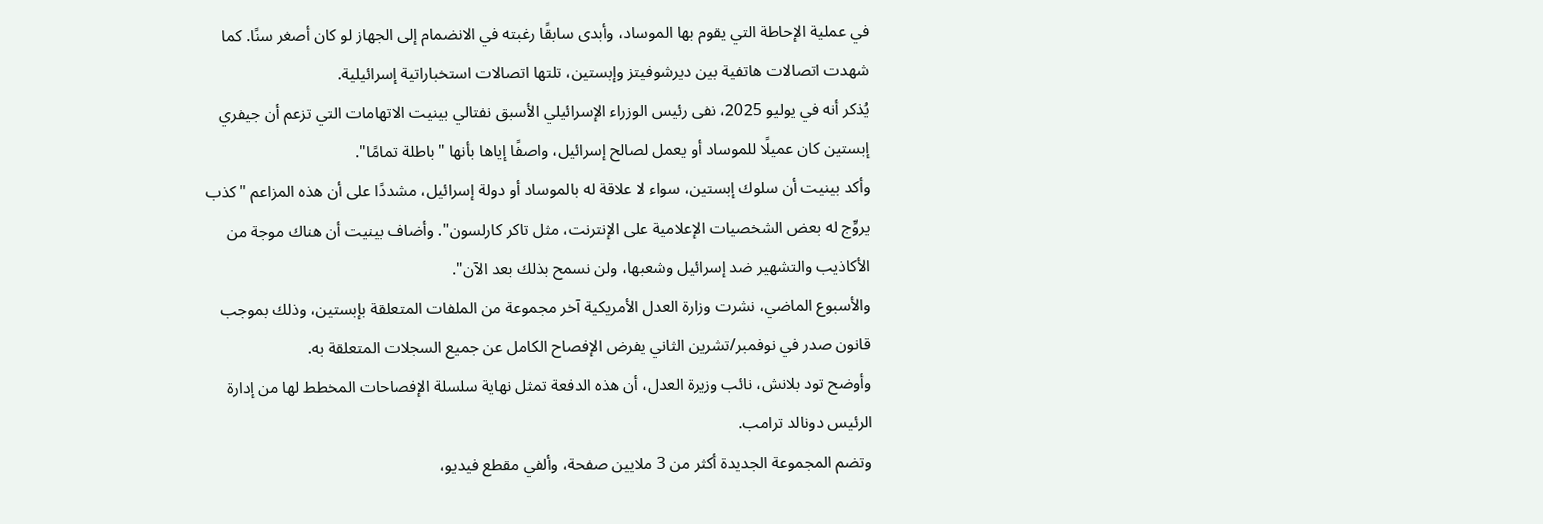في عملية الإحاطة التي يقوم بها الموساد، وأبدى سابقًا رغبته في الانضمام إلى الجهاز لو كان أصغر سنًا. كما شهدت اتصالات هاتفية بين ديرشوفيتز وإبستين، تلتها اتصالات استخباراتية إسرائيلية.
يُذكر أنه في يوليو 2025، نفى رئيس الوزراء الإسرائيلي الأسبق نفتالي بينيت الاتهامات التي تزعم أن جيفري إبستين كان عميلًا للموساد أو يعمل لصالح إسرائيل، واصفًا إياها بأنها "باطلة تمامًا".
وأكد بينيت أن سلوك إبستين، سواء لا علاقة له بالموساد أو دولة إسرائيل، مشددًا على أن هذه المزاعم "كذب يروِّج له بعض الشخصيات الإعلامية على الإنترنت، مثل تاكر كارلسون". وأضاف بينيت أن هناك موجة من الأكاذيب والتشهير ضد إسرائيل وشعبها، ولن نسمح بذلك بعد الآن".
والأسبوع الماضي، نشرت وزارة العدل الأمريكية آخر مجموعة من الملفات المتعلقة بإبستين، وذلك بموجب قانون صدر في نوفمبر/تشرين الثاني يفرض الإفصاح الكامل عن جميع السجلات المتعلقة به.
وأوضح تود بلانش، نائب وزيرة العدل، أن هذه الدفعة تمثل نهاية سلسلة الإفصاحات المخطط لها من إدارة الرئيس دونالد ترامب.
وتضم المجموعة الجديدة أكثر من 3 ملايين صفحة، وألفي مقطع فيديو،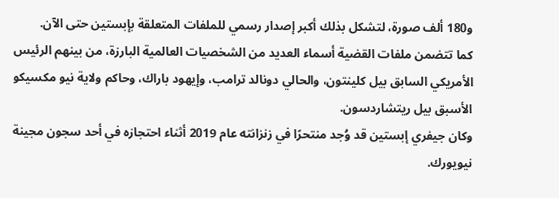و180 ألف صورة، لتشكل بذلك أكبر إصدار رسمي للملفات المتعلقة بإبستين حتى الآن.
كما تتضمن ملفات القضية أسماء العديد من الشخصيات العالمية البارزة، من بينهم الرئيس الأمريكي السابق بيل كلينتون، والحالي دونالد ترامب، وإيهود باراك، وحاكم ولاية نيو مكسيكو الأسبق بيل ريتشاردسون.
وكان جيفري إبستين قد وُجد منتحرًا في زنزانته عام 2019 أثناء احتجازه في أحد سجون مجينة نيويورك.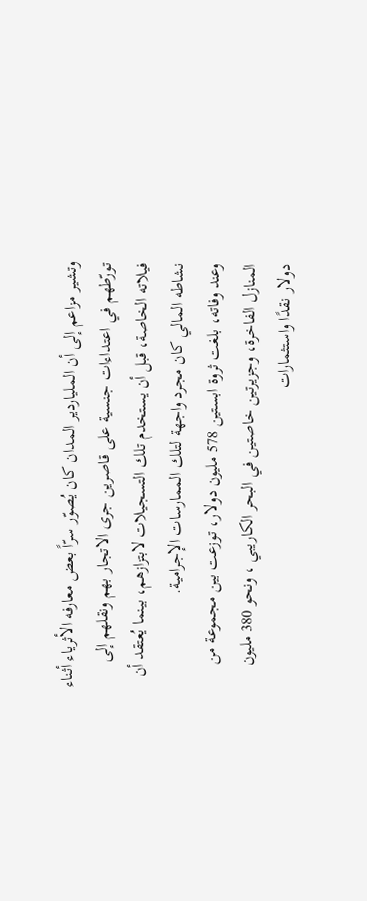وتشير مزاعم إلى أن الملياردير المدان كان يُصوّر سرّاً بعض معارفه الأثرياء أثناء تورّطهم في اعتداءات جنسية على قاصرين جرى الاتجار بهم ونقلهم إلى فيلاته الخاصة، قبل أن يستخدم تلك التسجيلات لابتزازهم، بينما يُعتقد أن نشاطه المالي كان مجرد واجهة لتلك الممارسات الإجرامية.
وعند وفاته، بلغت ثروة ابستين 578 مليون دولار، توزعت بين مجموعة من المنازل الفاخرة، وجزيرتين خاصتين في البحر الكاريبي ، ونحو 380 مليون دولار نقدًا واستثمارات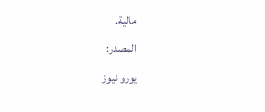مالية.
المصدر:
يورو نيوز